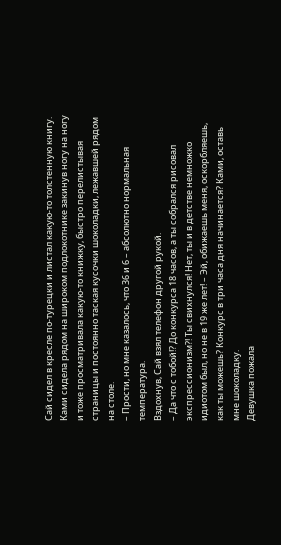Сай сидел в кресле по-турецки и листал какую-то толстенную книгу. Ками сидела рядом на широком подлокотнике закинув ногу на ногу и тоже просматривала какую-то книжку, быстро перелистывая страницы и постоянно таская кусочки шоколадки, лежавшей рядом на столе.
– Прости, но мне казалось, что 36 и 6 – абсолютно нормальная температура.
Вздохнув, Сай взял телефон другой рукой.
– Да что с тобой!? До конкурса 18 часов, а ты собрался рисовал экспрессионизм?! Ты свихнулся! Нет, ты и в детстве немножко идиотом был, но не в 19 же лет! – Эй, обижаешь меня, оскорбляешь, как ты можешь? Конкурс в три часа дня начинается? Ками, оставь мне шоколадку.
Девушка пожала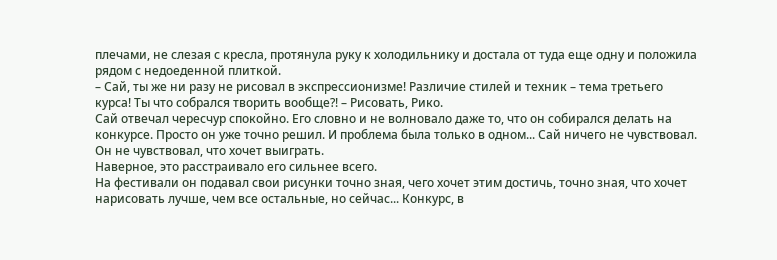плечами, не слезая с кресла, протянула руку к холодильнику и достала от туда еще одну и положила рядом с недоеденной плиткой.
– Сай, ты же ни разу не рисовал в экспрессионизме! Различие стилей и техник – тема третьего курса! Ты что собрался творить вообще?! – Рисовать, Рико.
Сай отвечал чересчур спокойно. Его словно и не волновало даже то, что он собирался делать на конкурсе. Просто он уже точно решил. И проблема была только в одном... Сай ничего не чувствовал. Он не чувствовал, что хочет выиграть.
Наверное, это расстраивало его сильнее всего.
На фестивали он подавал свои рисунки точно зная, чего хочет этим достичь, точно зная, что хочет нарисовать лучше, чем все остальные, но сейчас... Конкурс, в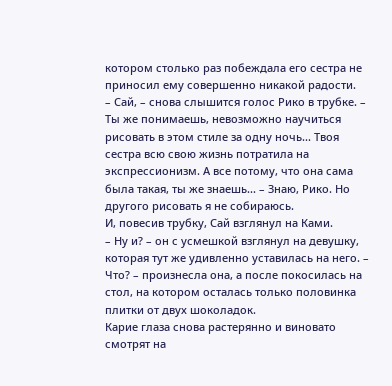котором столько раз побеждала его сестра не приносил ему совершенно никакой радости.
– Сай, – снова слышится голос Рико в трубке. – Ты же понимаешь, невозможно научиться рисовать в этом стиле за одну ночь... Твоя сестра всю свою жизнь потратила на экспрессионизм. А все потому, что она сама была такая, ты же знаешь... – Знаю, Рико. Но другого рисовать я не собираюсь.
И, повесив трубку, Сай взглянул на Ками.
– Ну и? – он с усмешкой взглянул на девушку, которая тут же удивленно уставилась на него. – Что? – произнесла она, а после покосилась на стол, на котором осталась только половинка плитки от двух шоколадок.
Карие глаза снова растерянно и виновато смотрят на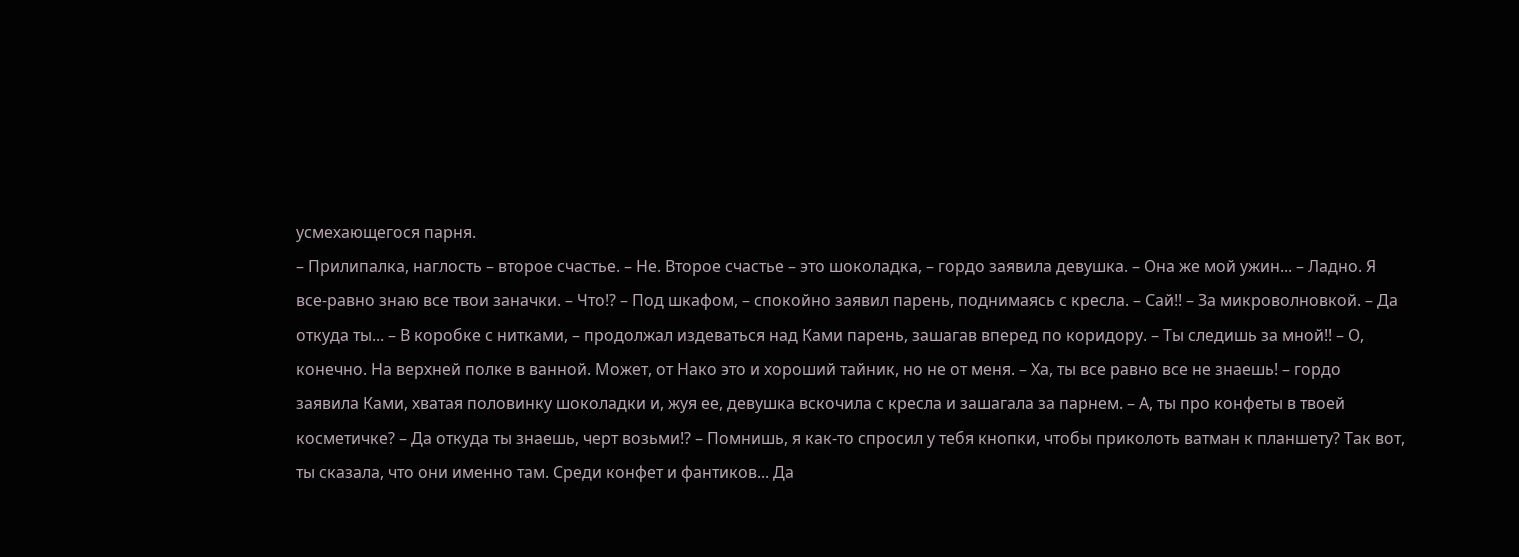усмехающегося парня.
– Прилипалка, наглость – второе счастье. – Не. Второе счастье – это шоколадка, – гордо заявила девушка. – Она же мой ужин... – Ладно. Я все-равно знаю все твои заначки. – Что!? – Под шкафом, – спокойно заявил парень, поднимаясь с кресла. – Сай!! – За микроволновкой. – Да откуда ты... – В коробке с нитками, – продолжал издеваться над Ками парень, зашагав вперед по коридору. – Ты следишь за мной!! – О, конечно. На верхней полке в ванной. Может, от Нако это и хороший тайник, но не от меня. – Ха, ты все равно все не знаешь! – гордо заявила Ками, хватая половинку шоколадки и, жуя ее, девушка вскочила с кресла и зашагала за парнем. – А, ты про конфеты в твоей косметичке? – Да откуда ты знаешь, черт возьми!? – Помнишь, я как-то спросил у тебя кнопки, чтобы приколоть ватман к планшету? Так вот, ты сказала, что они именно там. Среди конфет и фантиков... Да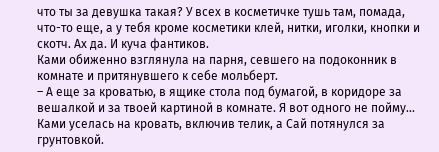что ты за девушка такая? У всех в косметичке тушь там, помада, что-то еще, а у тебя кроме косметики клей, нитки, иголки, кнопки и скотч. Ах да. И куча фантиков.
Ками обиженно взглянула на парня, севшего на подоконник в комнате и притянувшего к себе мольберт.
– А еще за кроватью, в ящике стола под бумагой, в коридоре за вешалкой и за твоей картиной в комнате. Я вот одного не пойму...
Ками уселась на кровать, включив телик, а Сай потянулся за грунтовкой.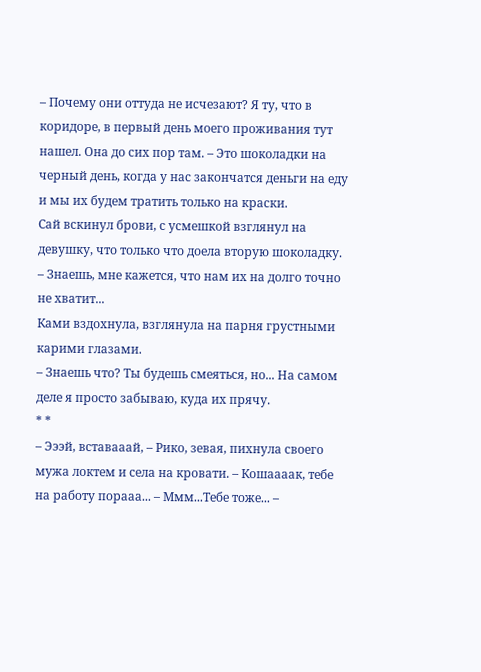– Почему они оттуда не исчезают? Я ту, что в коридоре, в первый день моего проживания тут нашел. Она до сих пор там. – Это шоколадки на черный день, когда у нас закончатся деньги на еду и мы их будем тратить только на краски.
Сай вскинул брови, с усмешкой взглянул на девушку, что только что доела вторую шоколадку.
– Знаешь, мне кажется, что нам их на долго точно не хватит...
Ками вздохнула, взглянула на парня грустными карими глазами.
– Знаешь что? Ты будешь смеяться, но... На самом деле я просто забываю, куда их прячу.
* *
– Эээй, вставааай, – Рико, зевая, пихнула своего мужа локтем и села на кровати. – Кошаааак, тебе на работу порааа... – Ммм...Тебе тоже... –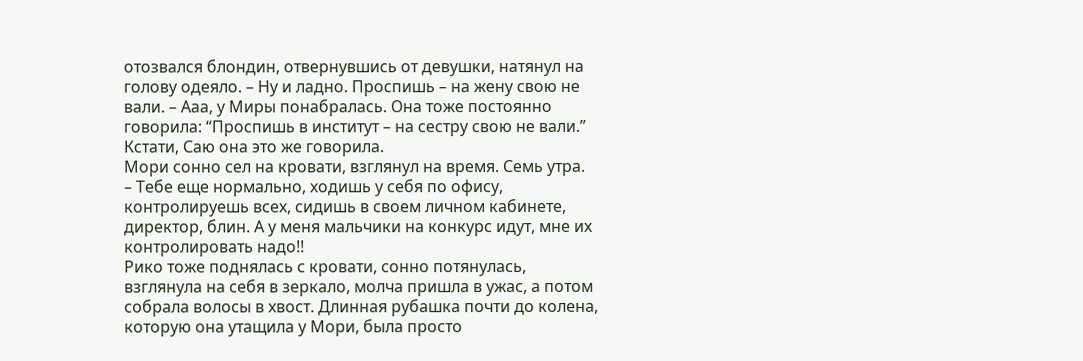отозвался блондин, отвернувшись от девушки, натянул на голову одеяло. – Ну и ладно. Проспишь – на жену свою не вали. – Ааа, у Миры понабралась. Она тоже постоянно говорила: “Проспишь в институт – на сестру свою не вали.” Кстати, Саю она это же говорила.
Мори сонно сел на кровати, взглянул на время. Семь утра.
– Тебе еще нормально, ходишь у себя по офису, контролируешь всех, сидишь в своем личном кабинете, директор, блин. А у меня мальчики на конкурс идут, мне их контролировать надо!!
Рико тоже поднялась с кровати, сонно потянулась, взглянула на себя в зеркало, молча пришла в ужас, а потом собрала волосы в хвост. Длинная рубашка почти до колена, которую она утащила у Мори, была просто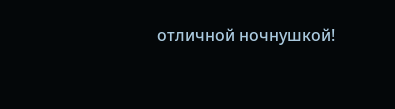отличной ночнушкой!